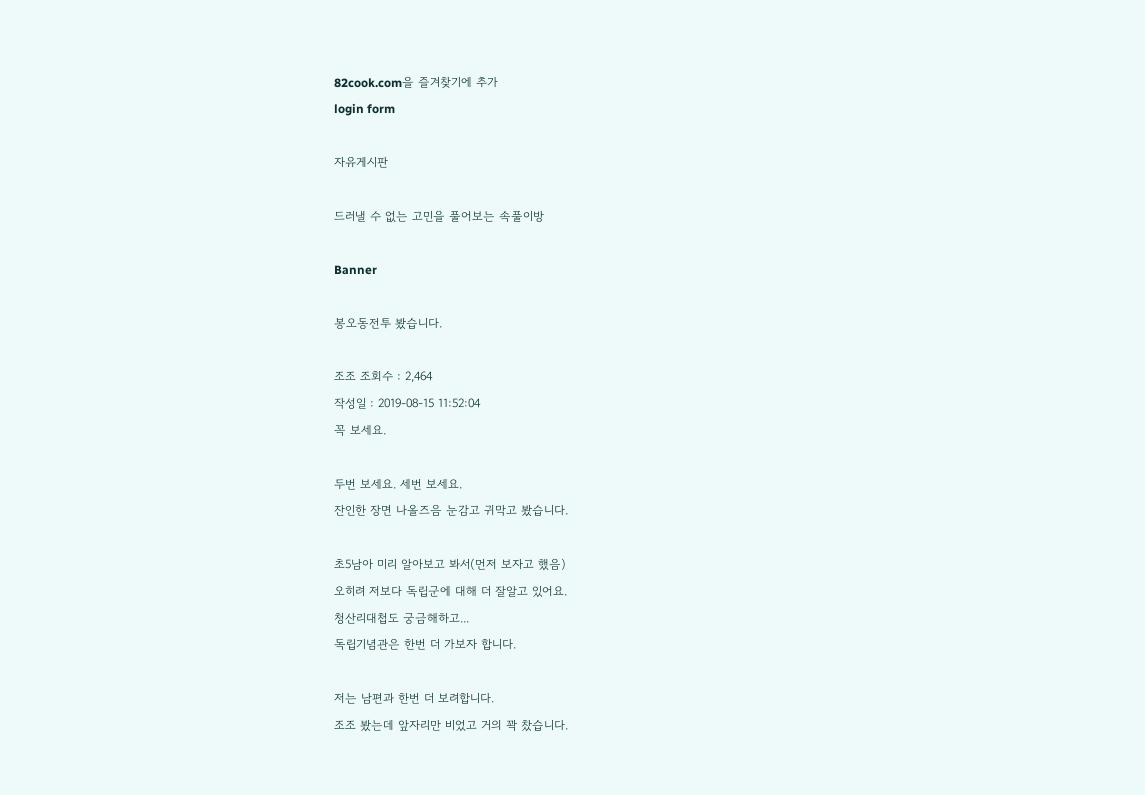82cook.com을 즐겨찾기에 추가
login form

자유게시판

드러낼 수 없는 고민을 풀어보는 속풀이방

Banner

봉오동전투 봤습니다.

조조 조회수 : 2,464
작성일 : 2019-08-15 11:52:04
꼭 보세요.

두번 보세요. 세번 보세요.
잔인한 장면 나올즈음 눈감고 귀막고 봤습니다.

초5남아 미리 알아보고 봐서(먼저 보자고 했음)
오히려 저보다 독립군에 대해 더 잘알고 있어요.
청산리대첩도 궁금해하고...
독립기념관은 한번 더 가보자 합니다.

저는 남편과 한번 더 보려합니다.
조조 봤는데 앞자리만 비었고 거의 꽉 찼습니다.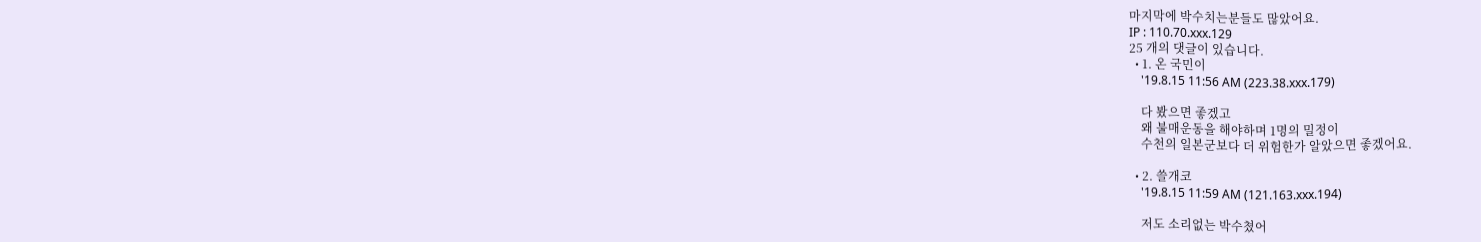마지막에 박수치는분들도 많았어요.
IP : 110.70.xxx.129
25 개의 댓글이 있습니다.
  • 1. 온 국민이
    '19.8.15 11:56 AM (223.38.xxx.179)

    다 봤으면 좋겠고
    왜 불매운동을 해야하며 1명의 밀정이
    수천의 일본군보다 더 위험한가 알았으면 좋겠어요.

  • 2. 쓸개코
    '19.8.15 11:59 AM (121.163.xxx.194)

    저도 소리없는 박수쳤어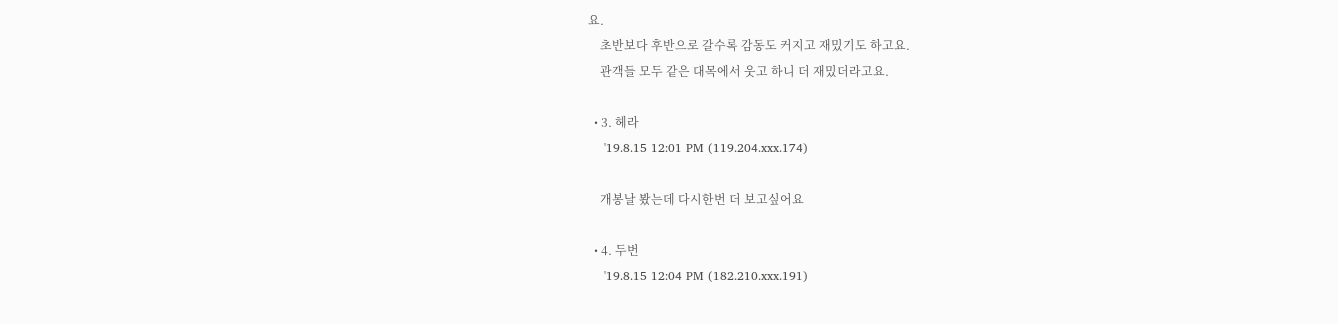요.
    초반보다 후반으로 갈수록 감동도 커지고 재밌기도 하고요.
    관객들 모두 같은 대목에서 웃고 하니 더 재밌더라고요.

  • 3. 헤라
    '19.8.15 12:01 PM (119.204.xxx.174)

    개봉날 봤는데 다시한번 더 보고싶어요

  • 4. 두번
    '19.8.15 12:04 PM (182.210.xxx.191)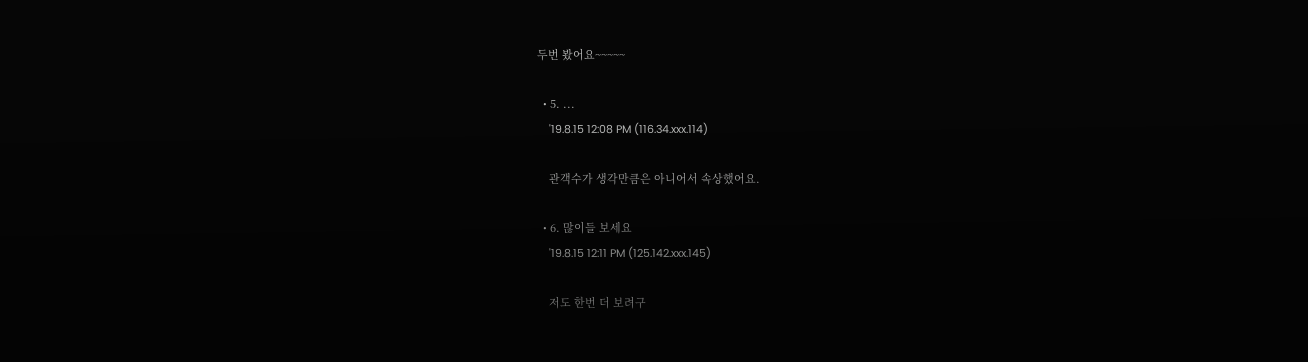두번 봤어요~~~~~

  • 5. ...
    '19.8.15 12:08 PM (116.34.xxx.114)

    관객수가 생각만큼은 아니어서 속상했어요.

  • 6. 많이들 보세요
    '19.8.15 12:11 PM (125.142.xxx.145)

    저도 한번 더 보려구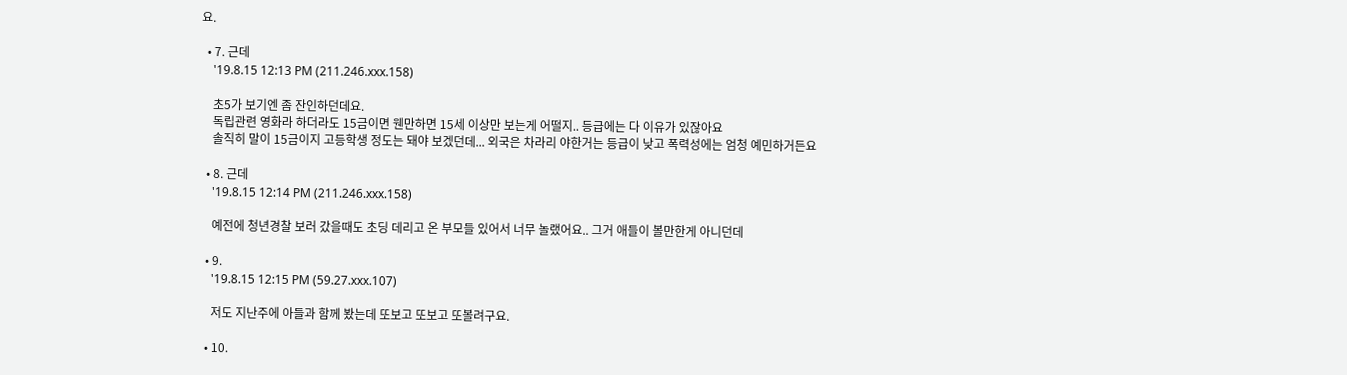요.

  • 7. 근데
    '19.8.15 12:13 PM (211.246.xxx.158)

    초5가 보기엔 좀 잔인하던데요.
    독립관련 영화라 하더라도 15금이면 웬만하면 15세 이상만 보는게 어떨지.. 등급에는 다 이유가 있잖아요
    솔직히 말이 15금이지 고등학생 정도는 돼야 보겠던데... 외국은 차라리 야한거는 등급이 낮고 폭력성에는 엄청 예민하거든요

  • 8. 근데
    '19.8.15 12:14 PM (211.246.xxx.158)

    예전에 청년경찰 보러 갔을때도 초딩 데리고 온 부모들 있어서 너무 놀랬어요.. 그거 애들이 볼만한게 아니던데

  • 9.
    '19.8.15 12:15 PM (59.27.xxx.107)

    저도 지난주에 아들과 함께 봤는데 또보고 또보고 또볼려구요.

  • 10.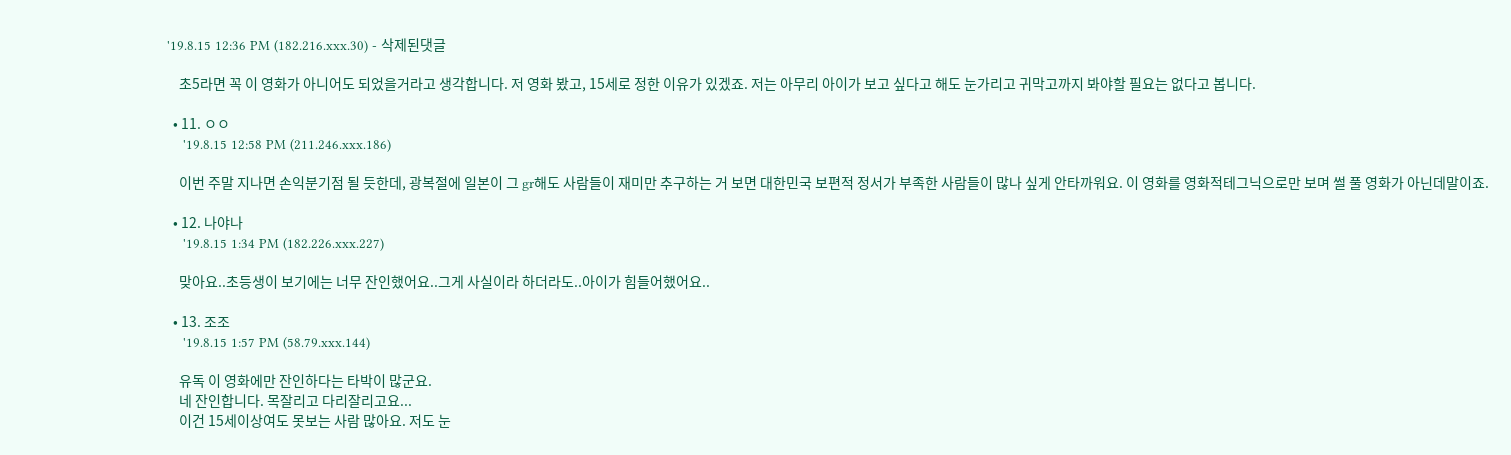'19.8.15 12:36 PM (182.216.xxx.30) - 삭제된댓글

    초5라면 꼭 이 영화가 아니어도 되었을거라고 생각합니다. 저 영화 봤고, 15세로 정한 이유가 있겠죠. 저는 아무리 아이가 보고 싶다고 해도 눈가리고 귀막고까지 봐야할 필요는 없다고 봅니다.

  • 11. ㅇㅇ
    '19.8.15 12:58 PM (211.246.xxx.186)

    이번 주말 지나면 손익분기점 될 듯한데, 광복절에 일본이 그 gr해도 사람들이 재미만 추구하는 거 보면 대한민국 보편적 정서가 부족한 사람들이 많나 싶게 안타까워요. 이 영화를 영화적테그닉으로만 보며 썰 풀 영화가 아닌데말이죠.

  • 12. 나야나
    '19.8.15 1:34 PM (182.226.xxx.227)

    맞아요..초등생이 보기에는 너무 잔인했어요..그게 사실이라 하더라도..아이가 힘들어했어요..

  • 13. 조조
    '19.8.15 1:57 PM (58.79.xxx.144)

    유독 이 영화에만 잔인하다는 타박이 많군요.
    네 잔인합니다. 목잘리고 다리잘리고요...
    이건 15세이상여도 못보는 사람 많아요. 저도 눈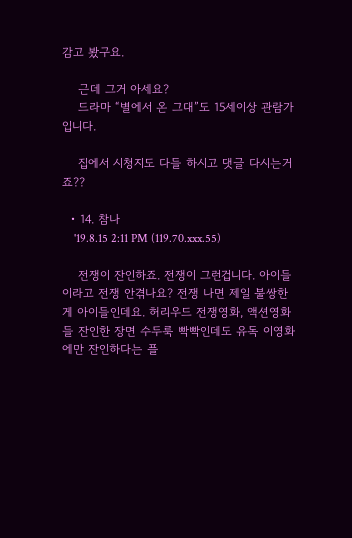감고 봤구요.

    근데 그거 아세요?
    드라마 “별에서 온 그대”도 15세이상 관람가 입니다.

    집에서 시청지도 다들 하시고 댓글 다시는거죠??

  • 14. 참나
    '19.8.15 2:11 PM (119.70.xxx.55)

    전쟁이 잔인하죠. 전쟁이 그런겁니다. 아이들 이라고 전쟁 안겪나요? 전쟁 나면 제일 불쌍한게 아이들인데요. 허리우드 전쟁영화, 액션영화들 잔인한 장면 수두룩 빡빡인데도 유독 이영화에만 잔인하다는 플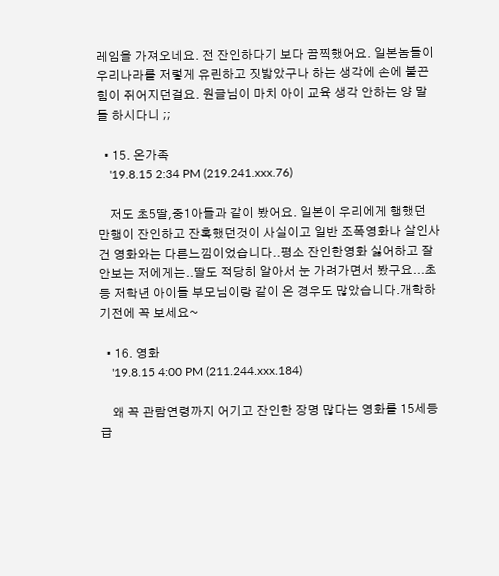레임을 가져오네요. 전 잔인하다기 보다 끔찍했어요. 일본놈들이 우리나라를 저렇게 유린하고 짓밟았구나 하는 생각에 손에 불끈 힘이 쥐어지던걸요. 원글님이 마치 아이 교육 생각 안하는 양 말들 하시다니 ;;

  • 15. 온가족
    '19.8.15 2:34 PM (219.241.xxx.76)

    저도 초5딸,중1아들과 같이 봤어요. 일본이 우리에게 행했던 만행이 잔인하고 잔혹했던것이 사실이고 일반 조폭영화나 살인사건 영화와는 다른느낌이었습니다..평소 잔인한영화 싫어하고 잘 안보는 저에게는..딸도 적당히 알아서 눈 가려가면서 봤구요...초등 저학년 아이들 부모님이랑 같이 온 경우도 많았습니다.개학하기전에 꼭 보세요~

  • 16. 영화
    '19.8.15 4:00 PM (211.244.xxx.184)

    왜 꼭 관람연령까지 어기고 잔인한 장명 많다는 영화를 15세등급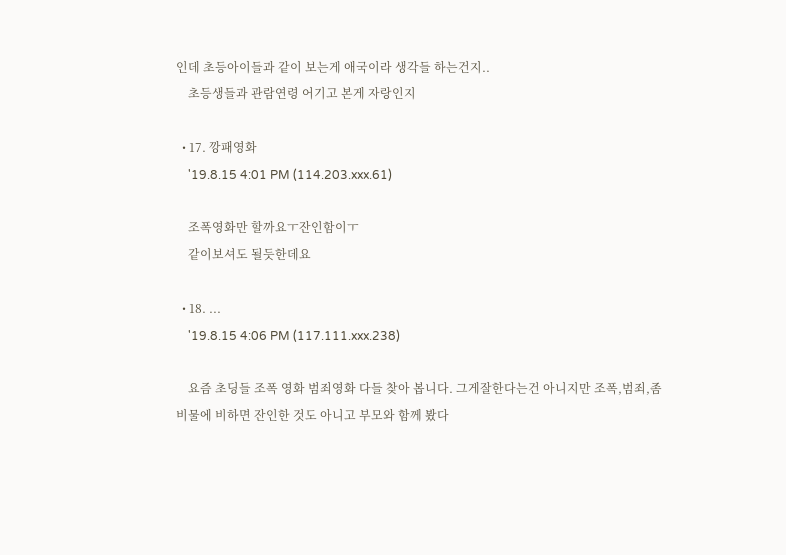인데 초등아이들과 같이 보는게 애국이라 생각들 하는건지..
    초등생들과 관람연령 어기고 본게 자랑인지

  • 17. 깡패영화
    '19.8.15 4:01 PM (114.203.xxx.61)

    조폭영화만 할까요ㅜ잔인함이ㅜ
    같이보셔도 될듯한데요

  • 18. ...
    '19.8.15 4:06 PM (117.111.xxx.238)

    요즘 초딩들 조폭 영화 범죄영화 다들 찾아 봅니다. 그게잘한다는건 아니지만 조폭,범죄,좀비물에 비하면 잔인한 것도 아니고 부모와 함께 봤다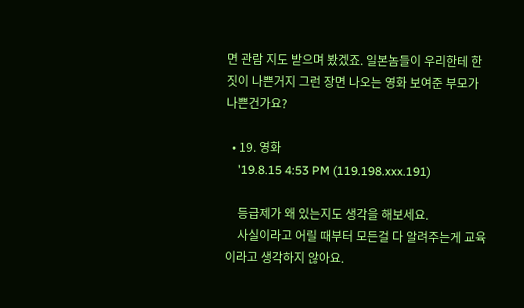면 관람 지도 받으며 봤겠죠. 일본놈들이 우리한테 한짓이 나쁜거지 그런 장면 나오는 영화 보여준 부모가 나쁜건가요?

  • 19. 영화
    '19.8.15 4:53 PM (119.198.xxx.191)

    등급제가 왜 있는지도 생각을 해보세요.
    사실이라고 어릴 때부터 모든걸 다 알려주는게 교육이라고 생각하지 않아요.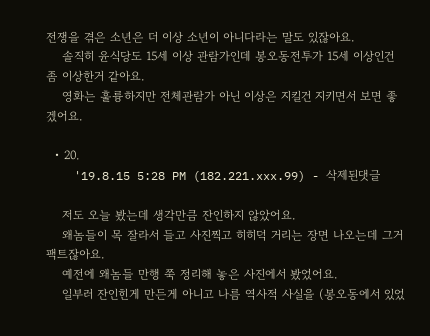전쟁을 겪은 소년은 더 이상 소년이 아니다라는 말도 있잖아요.
    솔직히 윤식당도 15세 이상 관람가인데 봉오동전투가 15세 이상인건 좀 이상한거 같아요.
    영화는 훌륭하지만 전체관람가 아닌 이상은 지킬건 지키면서 보면 좋겠어요.

  • 20.
    '19.8.15 5:28 PM (182.221.xxx.99) - 삭제된댓글

    저도 오늘 봤는데 생각만큼 잔인하지 않았어요.
    왜놈들이 목 잘라서 들고 사진찍고 히히덕 거리는 장면 나오는데 그거 팩트잖아요.
    예전에 왜놈들 만행 쭉 정리해 놓은 사진에서 봤었어요.
    일부러 잔인힌게 만든게 아니고 나름 역사적 사실을 (봉오동에서 있었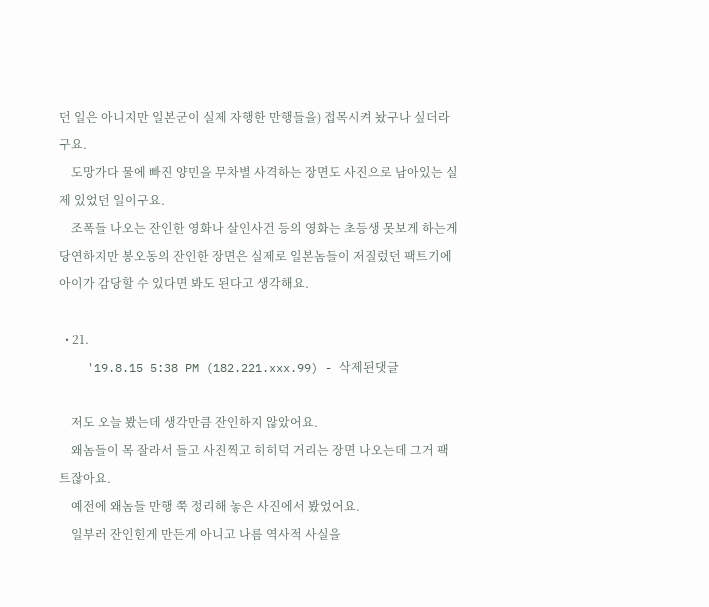던 일은 아니지만 일본군이 실제 자행한 만행들을) 접목시켜 놨구나 싶더라구요.
    도망가다 물에 빠진 양민을 무차별 사격하는 장면도 사진으로 남아있는 실제 있었던 일이구요.
    조폭들 나오는 잔인한 영화나 살인사건 등의 영화는 초등생 못보게 하는게 당연하지만 봉오동의 잔인한 장면은 실제로 일본놈들이 저질렀던 팩트기에 아이가 감당할 수 있다면 봐도 된다고 생각해요.

  • 21.
    '19.8.15 5:38 PM (182.221.xxx.99) - 삭제된댓글

    저도 오늘 봤는데 생각만큼 잔인하지 않았어요.
    왜놈들이 목 잘라서 들고 사진찍고 히히덕 거리는 장면 나오는데 그거 팩트잖아요.
    예전에 왜놈들 만행 쭉 정리해 놓은 사진에서 봤었어요.
    일부러 잔인힌게 만든게 아니고 나름 역사적 사실을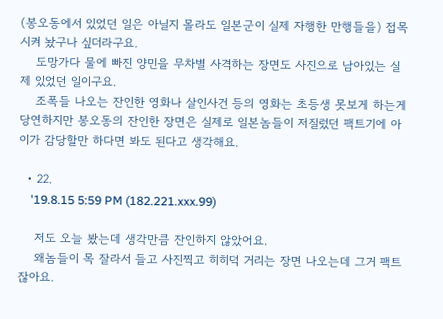(봉오동에서 있었던 일은 아닐지 몰라도 일본군이 실제 자행한 만행들을) 접목시켜 놨구나 싶더라구요.
    도망가다 물에 빠진 양민을 무차별 사격하는 장면도 사진으로 남아있는 실제 있었던 일이구요.
    조폭들 나오는 잔인한 영화나 살인사건 등의 영화는 초등생 못보게 하는게 당연하지만 봉오동의 잔인한 장면은 실제로 일본놈들이 저질렀던 팩트기에 아이가 감당할만 하다면 봐도 된다고 생각해요.

  • 22.
    '19.8.15 5:59 PM (182.221.xxx.99)

    저도 오늘 봤는데 생각만큼 잔인하지 않았어요.
    왜놈들이 목 잘라서 들고 사진찍고 히히덕 거리는 장면 나오는데 그거 팩트잖아요.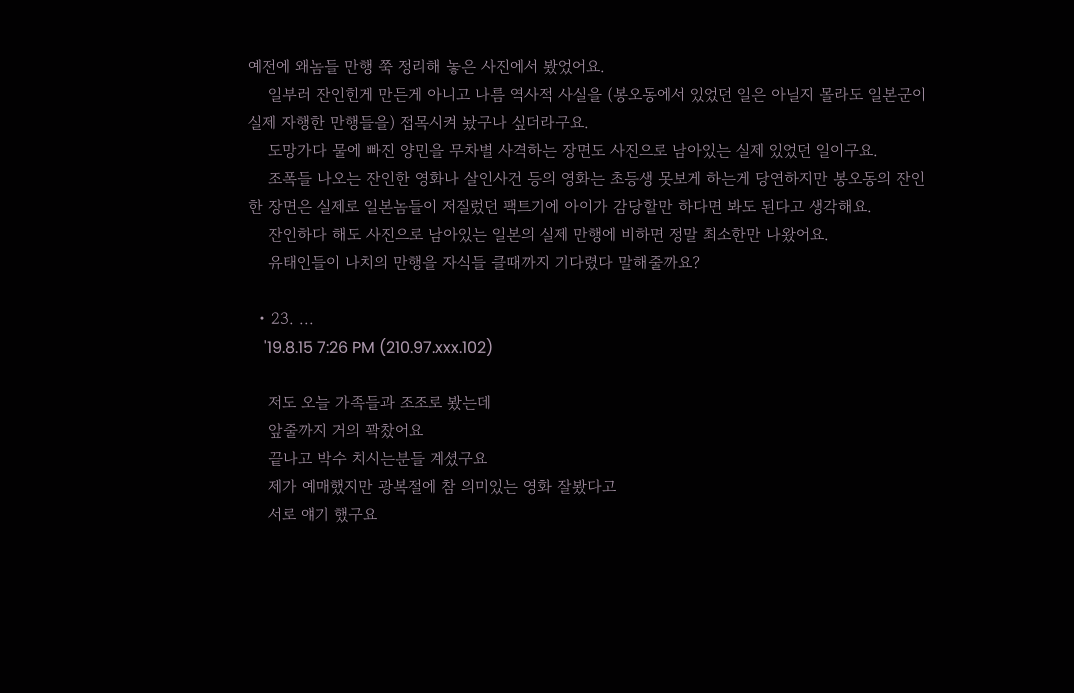예전에 왜놈들 만행 쭉 정리해 놓은 사진에서 봤었어요.
    일부러 잔인힌게 만든게 아니고 나름 역사적 사실을 (봉오동에서 있었던 일은 아닐지 몰라도 일본군이 실제 자행한 만행들을) 접목시켜 놨구나 싶더라구요.
    도망가다 물에 빠진 양민을 무차별 사격하는 장면도 사진으로 남아있는 실제 있었던 일이구요.
    조폭들 나오는 잔인한 영화나 살인사건 등의 영화는 초등생 못보게 하는게 당연하지만 봉오동의 잔인한 장면은 실제로 일본놈들이 저질렀던 팩트기에 아이가 감당할만 하다면 봐도 된다고 생각해요.
    잔인하다 해도 사진으로 남아있는 일본의 실제 만행에 비하면 정말 최소한만 나왔어요.
    유태인들이 나치의 만행을 자식들 클때까지 기다렸다 말해줄까요?

  • 23. ...
    '19.8.15 7:26 PM (210.97.xxx.102)

    저도 오늘 가족들과 조조로 봤는데
    앞줄까지 거의 꽉찼어요
    끝나고 박수 치시는분들 계셨구요
    제가 예매했지만 광복절에 참 의미있는 영화 잘봤다고
    서로 얘기 했구요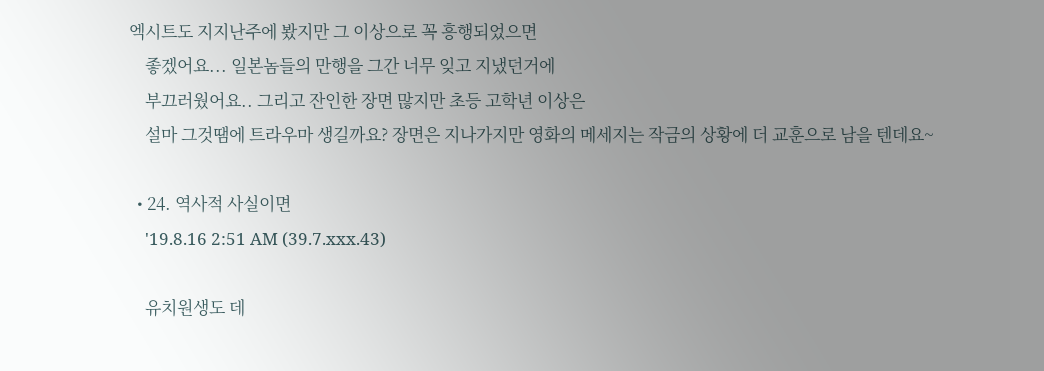엑시트도 지지난주에 봤지만 그 이상으로 꼭 흥행되었으면
    좋겠어요... 일본놈들의 만행을 그간 너무 잊고 지냈던거에
    부끄러웠어요.. 그리고 잔인한 장면 많지만 초등 고학년 이상은
    설마 그것땜에 트라우마 생길까요? 장면은 지나가지만 영화의 메세지는 작금의 상황에 더 교훈으로 남을 텐데요~

  • 24. 역사적 사실이면
    '19.8.16 2:51 AM (39.7.xxx.43)

    유치원생도 데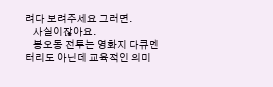려다 보려주세요 그러면.
    사실이잖아요.
    봉오동 전투는 영화지 다큐멘터리도 아닌데 교육적인 의미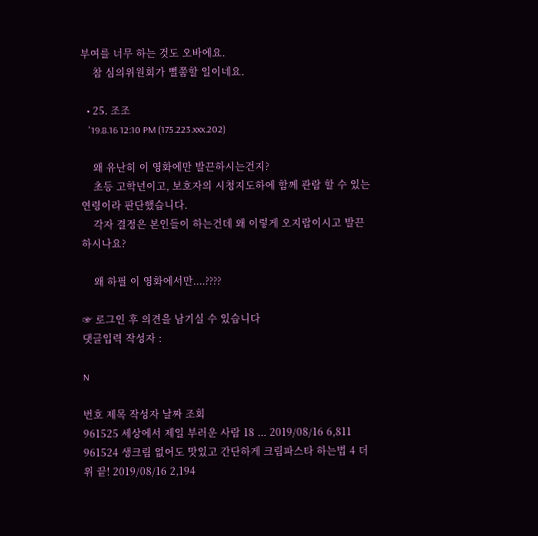부여를 너무 하는 것도 오바에요.
    참 심의위원회가 뻘쭘할 일이네요.

  • 25. 조조
    '19.8.16 12:10 PM (175.223.xxx.202)

    왜 유난히 이 영화에만 발끈하시는건지?
    초등 고학년이고, 보호자의 시청지도하에 함께 관람 할 수 있는 연령이라 판단했습니다.
    각자 결정은 본인들이 하는건데 왜 이렇게 오지랍이시고 발끈하시나요?

    왜 하필 이 영화에서만....????

☞ 로그인 후 의견을 남기실 수 있습니다
댓글입력 작성자 :

N

번호 제목 작성자 날짜 조회
961525 세상에서 제일 부러운 사람 18 ... 2019/08/16 6,811
961524 생크림 없어도 맛있고 간단하게 크림파스타 하는법 4 더위 끝! 2019/08/16 2,194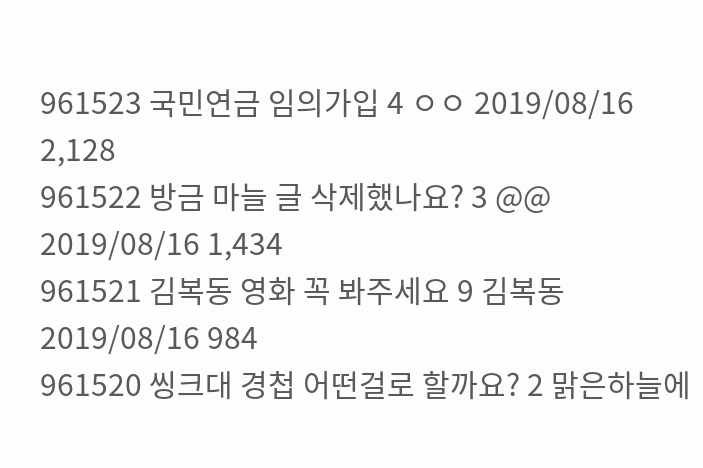961523 국민연금 임의가입 4 ㅇㅇ 2019/08/16 2,128
961522 방금 마늘 글 삭제했나요? 3 @@ 2019/08/16 1,434
961521 김복동 영화 꼭 봐주세요 9 김복동 2019/08/16 984
961520 씽크대 경첩 어떤걸로 할까요? 2 맑은하늘에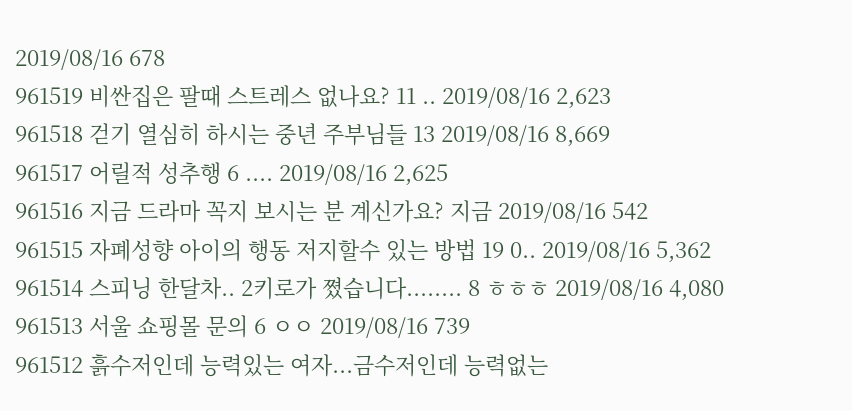2019/08/16 678
961519 비싼집은 팔때 스트레스 없나요? 11 .. 2019/08/16 2,623
961518 걷기 열심히 하시는 중년 주부님들 13 2019/08/16 8,669
961517 어릴적 성추행 6 .... 2019/08/16 2,625
961516 지금 드라마 꼭지 보시는 분 계신가요? 지금 2019/08/16 542
961515 자폐성향 아이의 행동 저지할수 있는 방법 19 0.. 2019/08/16 5,362
961514 스피닝 한달차.. 2키로가 쪘습니다........ 8 ㅎㅎㅎ 2019/08/16 4,080
961513 서울 쇼핑몰 문의 6 ㅇㅇ 2019/08/16 739
961512 흙수저인데 능력있는 여자...금수저인데 능력없는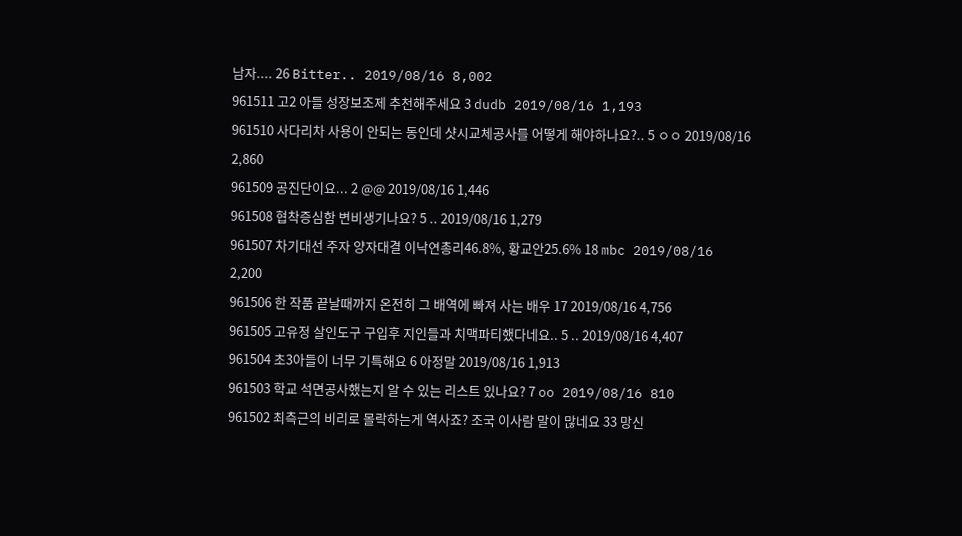남자.... 26 Bitter.. 2019/08/16 8,002
961511 고2 아들 성장보조제 추천해주세요 3 dudb 2019/08/16 1,193
961510 사다리차 사용이 안되는 동인데 샷시교체공사를 어떻게 해야하나요?.. 5 ㅇㅇ 2019/08/16 2,860
961509 공진단이요... 2 @@ 2019/08/16 1,446
961508 협착증심함 변비생기나요? 5 .. 2019/08/16 1,279
961507 차기대선 주자 양자대결 이낙연총리46.8%, 황교안25.6% 18 mbc 2019/08/16 2,200
961506 한 작품 끝날때까지 온전히 그 배역에 빠져 사는 배우 17 2019/08/16 4,756
961505 고유정 살인도구 구입후 지인들과 치맥파티했다네요.. 5 .. 2019/08/16 4,407
961504 초3아들이 너무 기특해요 6 아정말 2019/08/16 1,913
961503 학교 석면공사했는지 알 수 있는 리스트 있나요? 7 oo 2019/08/16 810
961502 최측근의 비리로 몰락하는게 역사죠? 조국 이사람 말이 많네요 33 망신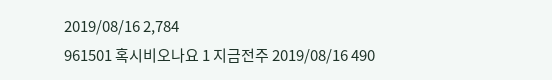2019/08/16 2,784
961501 혹시비오나요 1 지금전주 2019/08/16 490